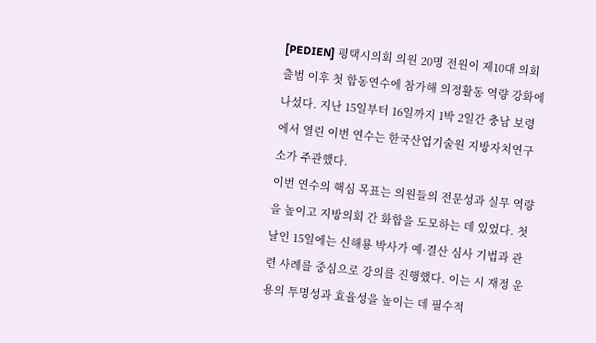[PEDIEN] 평택시의회 의원 20명 전원이 제10대 의회 출범 이후 첫 합동연수에 참가해 의정활동 역량 강화에 나섰다. 지난 15일부터 16일까지 1박 2일간 충남 보령에서 열린 이번 연수는 한국산업기술원 지방자치연구소가 주관했다.
이번 연수의 핵심 목표는 의원들의 전문성과 실무 역량을 높이고 지방의회 간 화합을 도모하는 데 있었다. 첫날인 15일에는 신해룡 박사가 예·결산 심사 기법과 관련 사례를 중심으로 강의를 진행했다. 이는 시 재정 운용의 투명성과 효율성을 높이는 데 필수적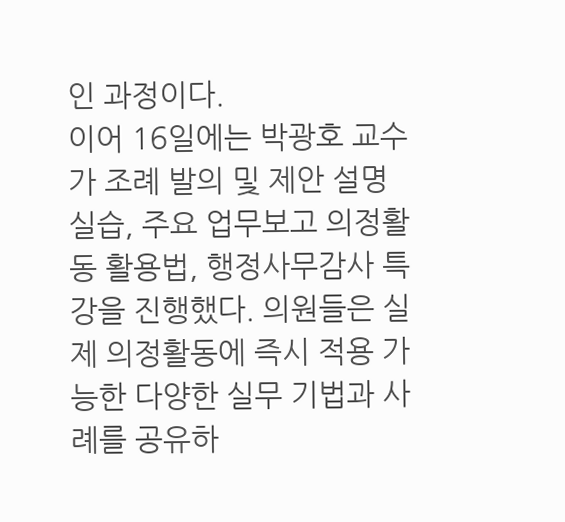인 과정이다.
이어 16일에는 박광호 교수가 조례 발의 및 제안 설명 실습, 주요 업무보고 의정활동 활용법, 행정사무감사 특강을 진행했다. 의원들은 실제 의정활동에 즉시 적용 가능한 다양한 실무 기법과 사례를 공유하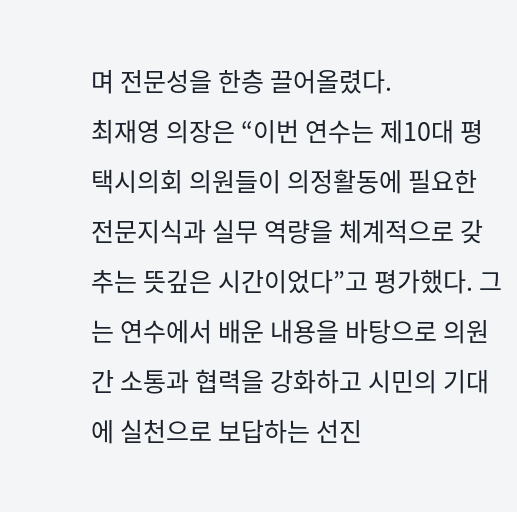며 전문성을 한층 끌어올렸다.
최재영 의장은 “이번 연수는 제10대 평택시의회 의원들이 의정활동에 필요한 전문지식과 실무 역량을 체계적으로 갖추는 뜻깊은 시간이었다”고 평가했다. 그는 연수에서 배운 내용을 바탕으로 의원 간 소통과 협력을 강화하고 시민의 기대에 실천으로 보답하는 선진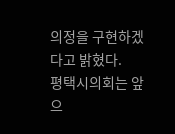의정을 구현하겠다고 밝혔다.
평택시의회는 앞으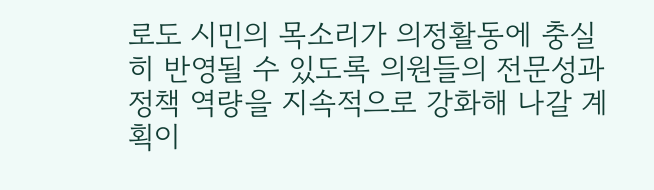로도 시민의 목소리가 의정활동에 충실히 반영될 수 있도록 의원들의 전문성과 정책 역량을 지속적으로 강화해 나갈 계획이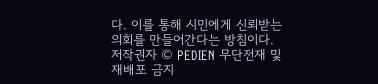다. 이를 통해 시민에게 신뢰받는 의회를 만들어간다는 방침이다.
저작권자 © PEDIEN 무단전재 및 재배포 금지